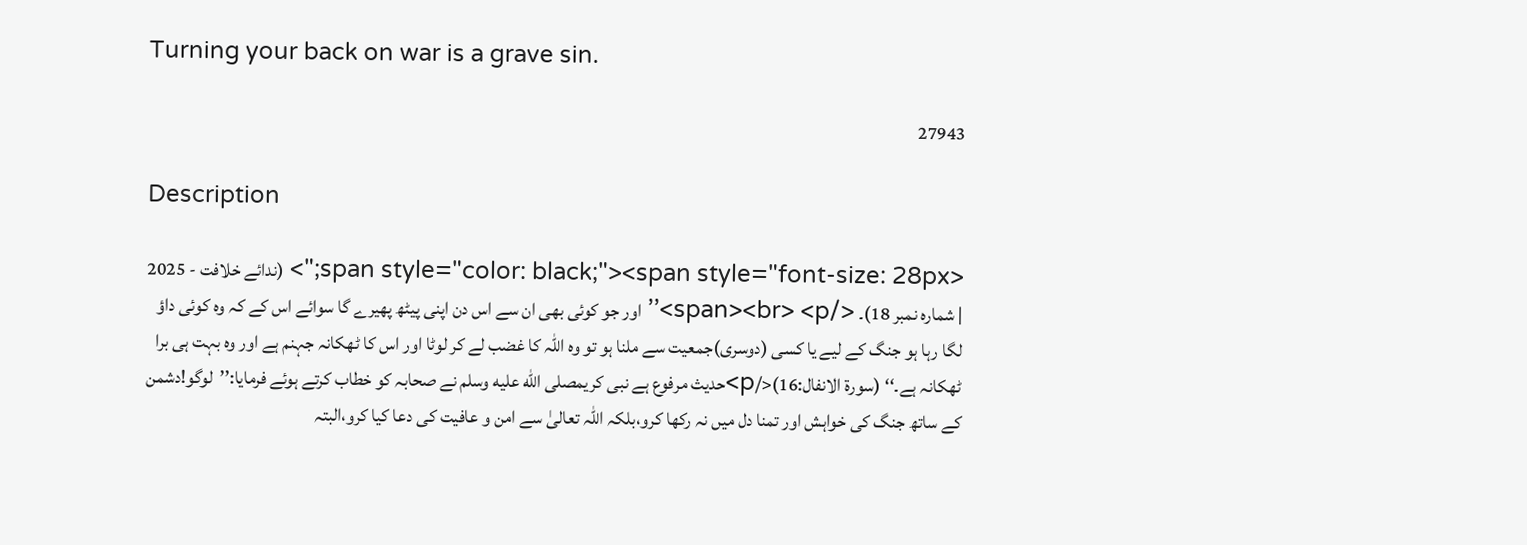Turning your back on war is a grave sin.

27943

Description

<span style="color: black;"><span style="font-size: 28px;"> (ندائے خلافت - 2025 | شمارہ نمبر 18)۔ </span><br> <p>’’ اور جو کوئی بھی ان سے اس دن اپنی پیٹھ پھیرے گا سوائے اس کے کہ وہ کوئی داؤ لگا رہا ہو جنگ کے لیے یا کسی (دوسری)جمعیت سے ملنا ہو تو وہ اللہ کا غضب لے کر لوٹا اور اس کا ٹھکانہ جہنم ہے اور وہ بہت ہی برا ٹھکانہ ہے۔‘‘ (سورۃ الانفال:16)</p>حدیث مرفوع ہے نبی کریمصلى الله عليه وسلم نے صحابہ کو خطاب کرتے ہوئے فرمایا:’’لوگو!دشمن کے ساتھ جنگ کی خواہش اور تمنا دل میں نہ رکھا کرو،بلکہ اللہ تعالیٰ سے امن و عافیت کی دعا کیا کرو،البتہ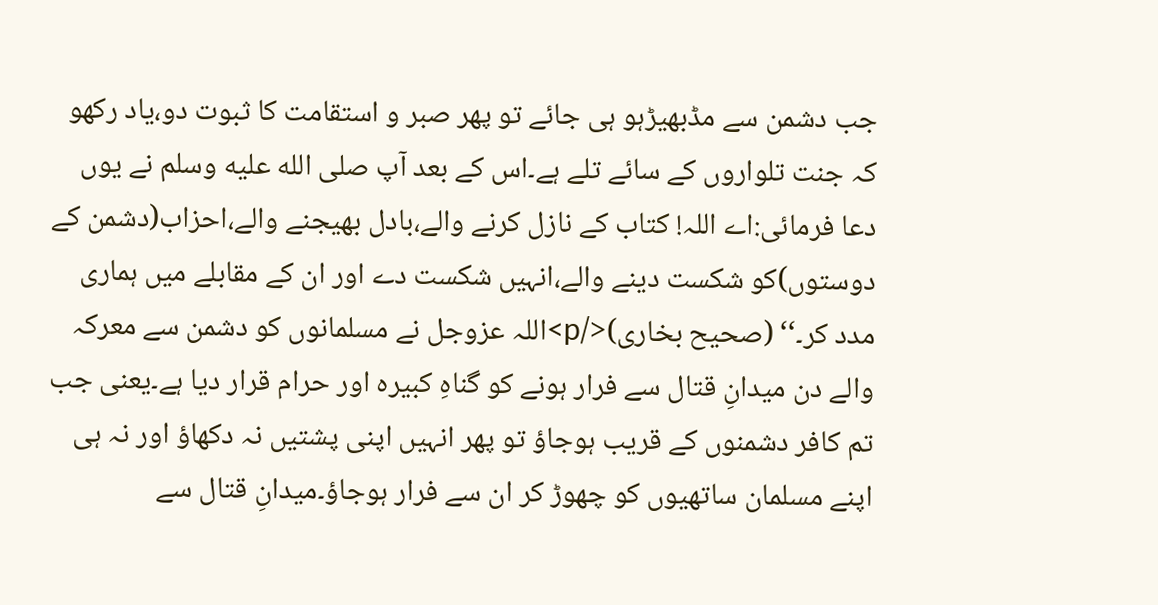جب دشمن سے مڈبھیڑہو ہی جائے تو پھر صبر و استقامت کا ثبوت دو،یاد رکھو کہ جنت تلواروں کے سائے تلے ہے۔اس کے بعد آپ صلى الله عليه وسلم نے یوں دعا فرمائی:اے اللہ! کتاب کے نازل کرنے والے،بادل بھیجنے والے،احزاب(دشمن کے دوستوں)کو شکست دینے والے،انہیں شکست دے اور ان کے مقابلے میں ہماری مدد کر۔‘‘ (صحیح بخاری)</p>اللہ عزوجل نے مسلمانوں کو دشمن سے معرکہ والے دن میدانِ قتال سے فرار ہونے کو گناہِ کبیرہ اور حرام قرار دیا ہے۔یعنی جب تم کافر دشمنوں کے قریب ہوجاؤ تو پھر انہیں اپنی پشتیں نہ دکھاؤ اور نہ ہی اپنے مسلمان ساتھیوں کو چھوڑ کر ان سے فرار ہوجاؤ۔میدانِ قتال سے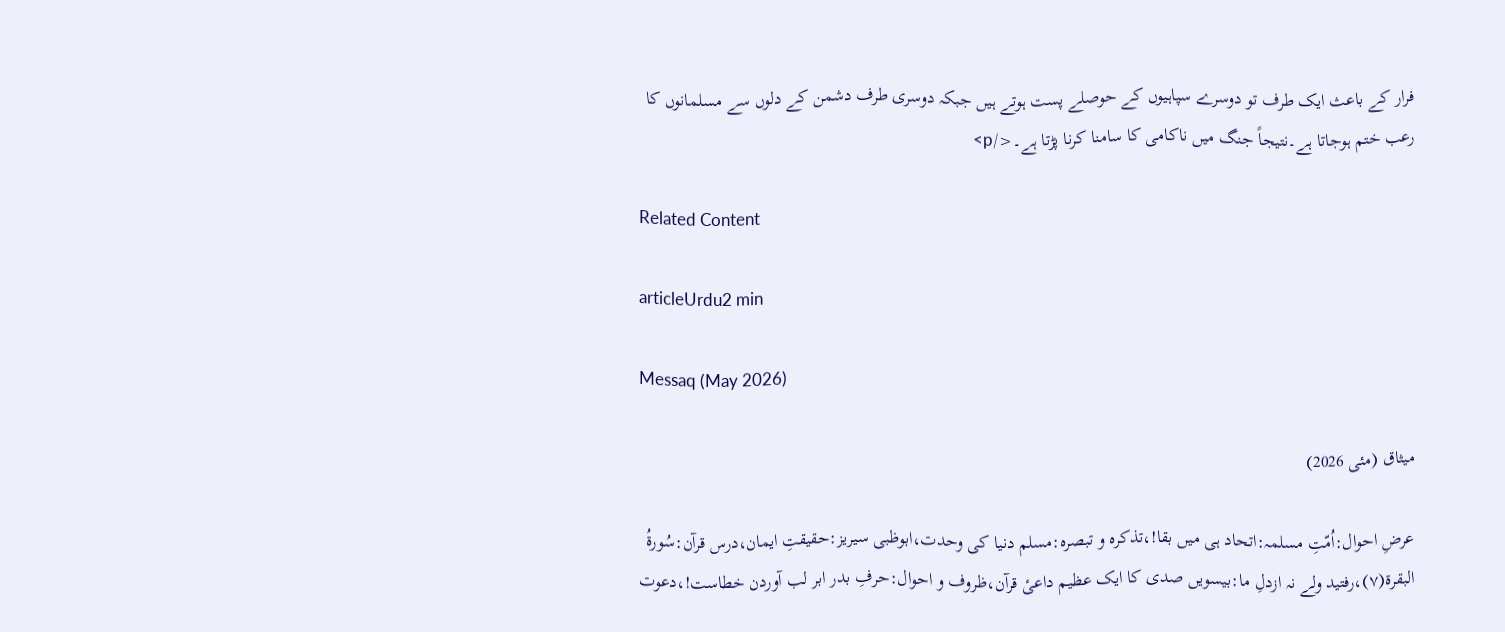فرار کے باعث ایک طرف تو دوسرے سپاہیوں کے حوصلے پست ہوتے ہیں جبکہ دوسری طرف دشمن کے دلوں سے مسلمانوں کا رعب ختم ہوجاتا ہے۔نتیجاً جنگ میں ناکامی کا سامنا کرنا پڑتا ہے۔</p>

Related Content

articleUrdu2 min

Messaq (May 2026)

میثاق (مئی 2026)

عرضِ احوال:اُمّتِ مسلمہ:اتحاد ہی میں بقا!،تذکرہ و تبصرہ:مسلم دنیا کی وحدت،ابوظبی سیریز:حقیقتِ ایمان،درس قرآن:سُورۃُ البقرۃ(۷)،رفتید ولے نہ ازدلِ ما:بیسویں صدی کا ایک عظیم داعیٔ قرآن،ظروف و احوال:حرفِ بدر ابر لب آوردن خطاست!،دعوت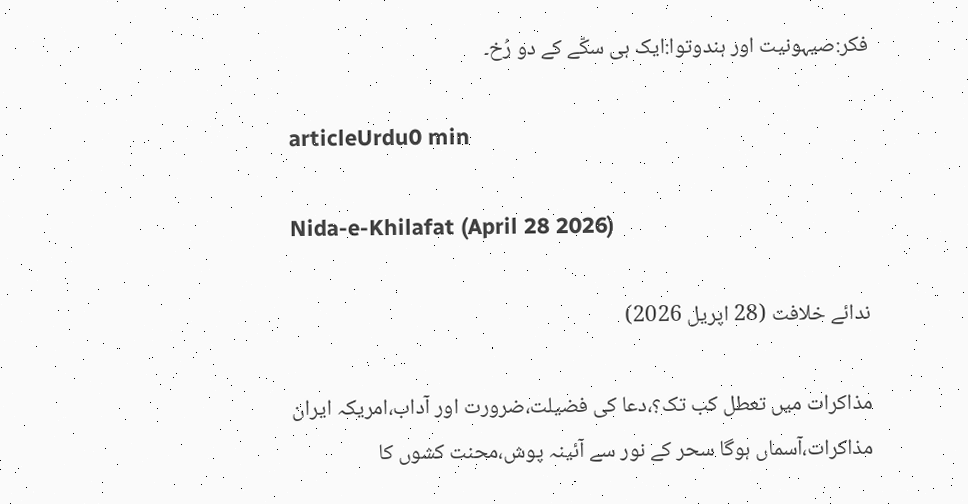فکر:صیہونیت اور ہندوتوا:ایک ہی سکّے کے دو رُخ۔

articleUrdu0 min

Nida-e-Khilafat (April 28 2026)

ندائے خلافت (28 اپریل 2026)

مذاکرات میں تعطل کب تک؟،دعا کی فضیلت،ضرورت اور آداب،امریکہ ایران مذاکرات،آسماں ہوگا سحر کے نور سے آئینہ پوش،محنت کشوں کا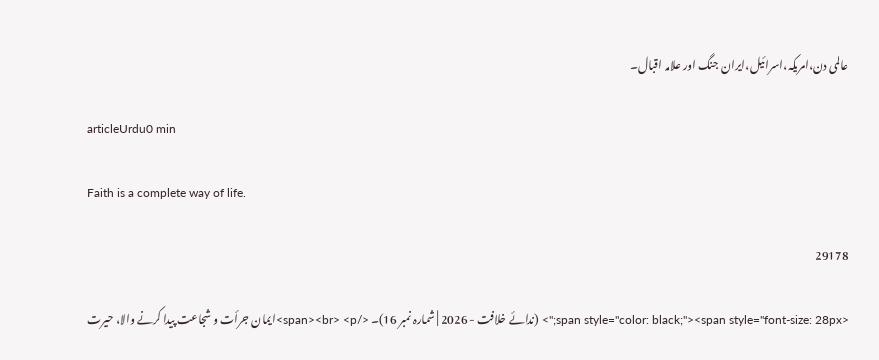عالمی دن،امریکہ،اسرائیل،ایران جنگ اور علامہ اقبال۔

articleUrdu0 min

Faith is a complete way of life.

29178

<span style="color: black;"><span style="font-size: 28px;"> (ندائے خلافت - 2026 | شمارہ نمبر 16)۔ </span><br> <p>ایمان جرأت و شجاعت پیدا کرنے والا، حیرت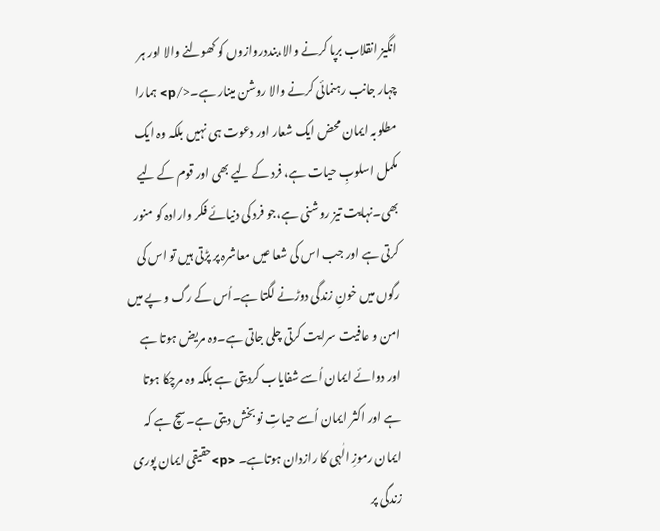انگیز انقلاب برپا کرنے والا،بنددروازوں کو کھولنے والا اور ہر چہار جانب رہنمائی کرنے والا روشن مینار ہے۔</p> ہمارا مطلوبہ ایمان محض ایک شعار اور دعوت ہی نہیں بلکہ وہ ایک مکمل اسلوبِ حیات ہے، فرد کے لیے بھی اور قوم کے لیے بھی۔نہایت تیز روشنی ہے،جو فرد کی دنیائے فکر وارادہ کو منور کرتی ہے اور جب اس کی شعا عیں معاشرہ پر پڑتی ہیں تو اس کی رگوں میں خونِ زندگی دوڑنے لگتا ہے۔اُس کے رگ و پے میں امن و عافیت سرایت کرتی چلی جاتی ہے۔وہ مریض ہوتا ہے اور دوائے ایمان اُسے شفایاب کردیتی ہے بلکہ وہ مرچکا ہوتا ہے اور اکثر ایمان اُسے حیاتِ نو بخش دیتی ہے۔سچ ہے کہ ایمان رموزِ الٰہی کا رازدان ہوتاہے۔ <p>حقیقی ایمان پوری زندگی پر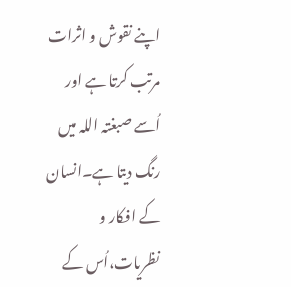اپنے نقوش و اثرات مرتب کرتا ہے اور اُسے صبغتہ اللہ میں رنگ دیتا ہے۔انسان کے افکار و نظریات،اُس کے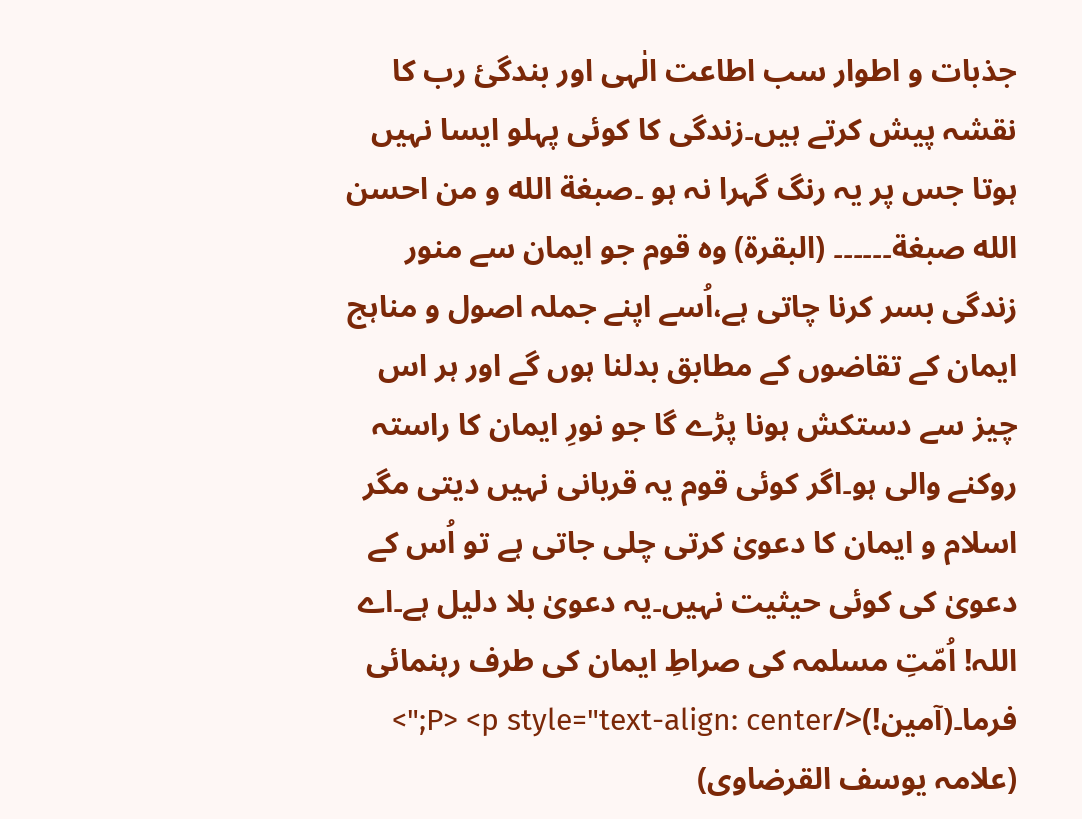جذبات و اطوار سب اطاعت الٰہی اور بندگیٔ رب کا نقشہ پیش کرتے ہیں۔زندگی کا کوئی پہلو ایسا نہیں ہوتا جس پر یہ رنگ گہرا نہ ہو ۔صبغة الله و من احسن الله صبغة۔۔۔۔۔۔ (البقرة) وہ قوم جو ایمان سے منور زندگی بسر کرنا چاتی ہے،اُسے اپنے جملہ اصول و مناہج ایمان کے تقاضوں کے مطابق بدلنا ہوں گے اور ہر اس چیز سے دستکش ہونا پڑے گا جو نورِ ایمان کا راستہ روکنے والی ہو۔اگر کوئی قوم یہ قربانی نہیں دیتی مگر اسلام و ایمان کا دعویٰ کرتی چلی جاتی ہے تو اُس کے دعویٰ کی کوئی حیثیت نہیں۔یہ دعویٰ بلا دلیل ہے۔اے اللہ! اُمّتِ مسلمہ کی صراطِ ایمان کی طرف رہنمائی فرما۔(آمین!)</P> <p style="text-align: center;"> (علامہ یوسف القرضاوی)